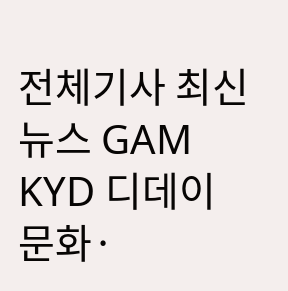전체기사 최신뉴스 GAM
KYD 디데이
문화·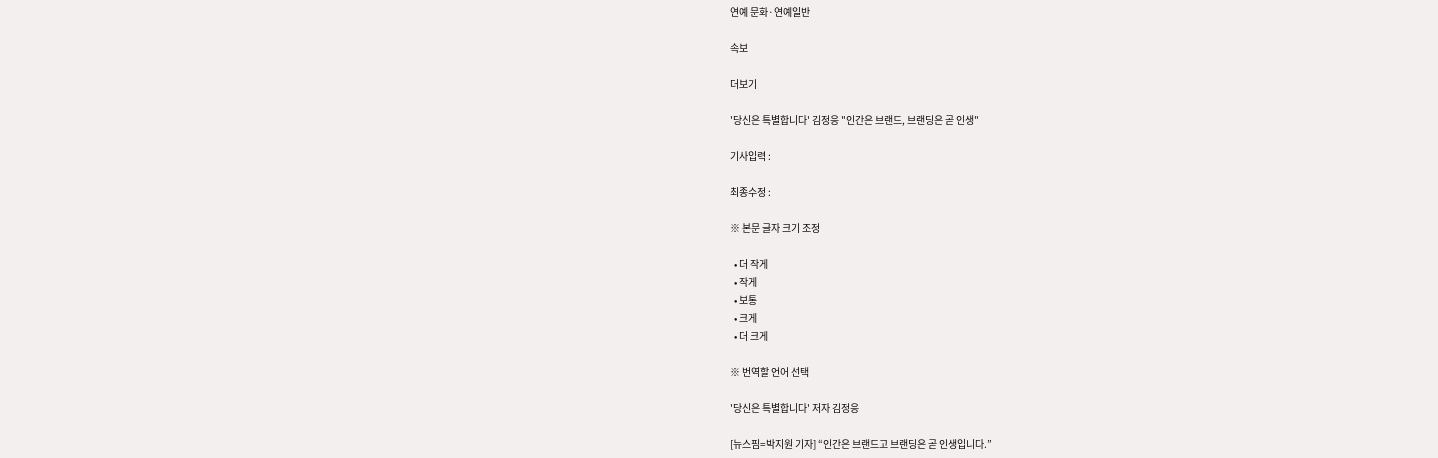연예 문화·연예일반

속보

더보기

'당신은 특별합니다' 김정응 "인간은 브랜드, 브랜딩은 곧 인생"

기사입력 :

최종수정 :

※ 본문 글자 크기 조정

  • 더 작게
  • 작게
  • 보통
  • 크게
  • 더 크게

※ 번역할 언어 선택

'당신은 특별합니다' 저자 김정응

[뉴스핌=박지원 기자] “인간은 브랜드고 브랜딩은 곧 인생입니다.”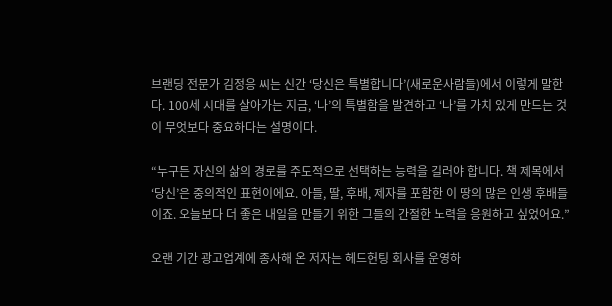브랜딩 전문가 김정응 씨는 신간 ‘당신은 특별합니다’(새로운사람들)에서 이렇게 말한다. 100세 시대를 살아가는 지금, ‘나’의 특별함을 발견하고 ‘나’를 가치 있게 만드는 것이 무엇보다 중요하다는 설명이다.

“누구든 자신의 삶의 경로를 주도적으로 선택하는 능력을 길러야 합니다. 책 제목에서 ‘당신’은 중의적인 표현이에요. 아들, 딸, 후배, 제자를 포함한 이 땅의 많은 인생 후배들이죠. 오늘보다 더 좋은 내일을 만들기 위한 그들의 간절한 노력을 응원하고 싶었어요.”

오랜 기간 광고업계에 종사해 온 저자는 헤드헌팅 회사를 운영하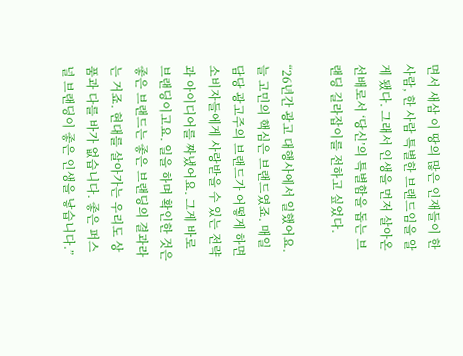면서 새삼 이 땅의 많은 인재들이 한 사람, 한 사람 특별한 브랜드임을 알게 됐다. 그래서 인생을 먼저 살아온 선배로서 ‘당신’의 특별함을 돕는 브랜딩 길라잡이를 전하고 싶었다.

“26년간 광고 대행사에서 일했어요. 늘 고민의 핵심은 브랜드였죠. 매일 담당 광고주의 브랜드가 어떻게 하면 소비자들에게 사랑받을 수 있는 전략과 아이디어를 짜냈어요. 그게 바로 브랜딩이고요. 일을 하며 확인한 것은 좋은 브랜드는 좋은 브랜딩의 결과라는 거죠. 현대를 살아가는 우리도 상품과 다를 바가 없습니다. 좋은 퍼스널 브랜딩이 좋은 인생을 낳습니다.”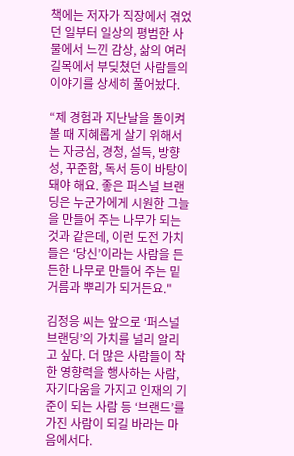책에는 저자가 직장에서 겪었던 일부터 일상의 평범한 사물에서 느낀 감상, 삶의 여러 길목에서 부딪쳤던 사람들의 이야기를 상세히 풀어놨다.

“제 경험과 지난날을 돌이켜 볼 때 지혜롭게 살기 위해서는 자긍심, 경청, 설득, 방향성, 꾸준함, 독서 등이 바탕이 돼야 해요. 좋은 퍼스널 브랜딩은 누군가에게 시원한 그늘을 만들어 주는 나무가 되는 것과 같은데, 이런 도전 가치들은 ‘당신’이라는 사람을 든든한 나무로 만들어 주는 밑거름과 뿌리가 되거든요."

김정응 씨는 앞으로 ‘퍼스널 브랜딩’의 가치를 널리 알리고 싶다. 더 많은 사람들이 착한 영향력을 행사하는 사람, 자기다움을 가지고 인재의 기준이 되는 사람 등 ‘브랜드’를 가진 사람이 되길 바라는 마음에서다.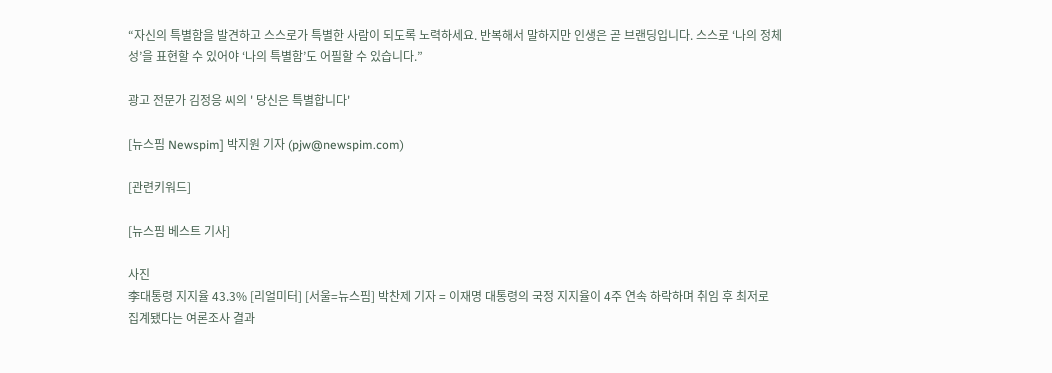“자신의 특별함을 발견하고 스스로가 특별한 사람이 되도록 노력하세요. 반복해서 말하지만 인생은 곧 브랜딩입니다. 스스로 ‘나의 정체성’을 표현할 수 있어야 ‘나의 특별함’도 어필할 수 있습니다.”

광고 전문가 김정응 씨의 ' 당신은 특별합니다'

[뉴스핌 Newspim] 박지원 기자 (pjw@newspim.com)

[관련키워드]

[뉴스핌 베스트 기사]

사진
李대통령 지지율 43.3% [리얼미터] [서울=뉴스핌] 박찬제 기자 = 이재명 대통령의 국정 지지율이 4주 연속 하락하며 취임 후 최저로 집계됐다는 여론조사 결과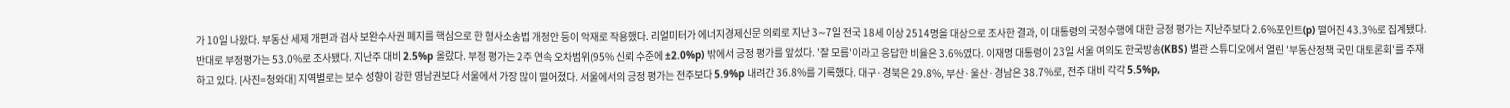가 10일 나왔다. 부동산 세제 개편과 검사 보완수사권 폐지를 핵심으로 한 형사소송법 개정안 등이 악재로 작용했다. 리얼미터가 에너지경제신문 의뢰로 지난 3∼7일 전국 18세 이상 2514명을 대상으로 조사한 결과, 이 대통령의 국정수행에 대한 긍정 평가는 지난주보다 2.6%포인트(p) 떨어진 43.3%로 집계됐다. 반대로 부정평가는 53.0%로 조사됐다. 지난주 대비 2.5%p 올랐다. 부정 평가는 2주 연속 오차범위(95% 신뢰 수준에 ±2.0%p) 밖에서 긍정 평가를 앞섰다. '잘 모름'이라고 응답한 비율은 3.6%였다. 이재명 대통령이 23일 서울 여의도 한국방송(KBS) 별관 스튜디오에서 열린 '부동산정책 국민 대토론회'를 주재하고 있다. [사진=청와대] 지역별로는 보수 성향이 강한 영남권보다 서울에서 가장 많이 떨어졌다. 서울에서의 긍정 평가는 전주보다 5.9%p 내려간 36.8%를 기록했다. 대구·경북은 29.8%, 부산·울산·경남은 38.7%로, 전주 대비 각각 5.5%p,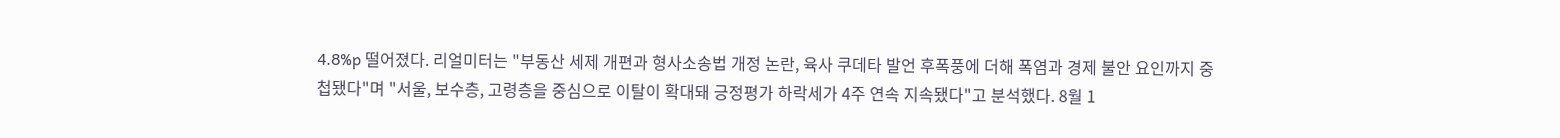4.8%p 떨어졌다. 리얼미터는 "부동산 세제 개편과 형사소송법 개정 논란, 육사 쿠데타 발언 후폭풍에 더해 폭염과 경제 불안 요인까지 중첩됐다"며 "서울, 보수층, 고령층을 중심으로 이탈이 확대돼 긍정평가 하락세가 4주 연속 지속됐다"고 분석했다. 8월 1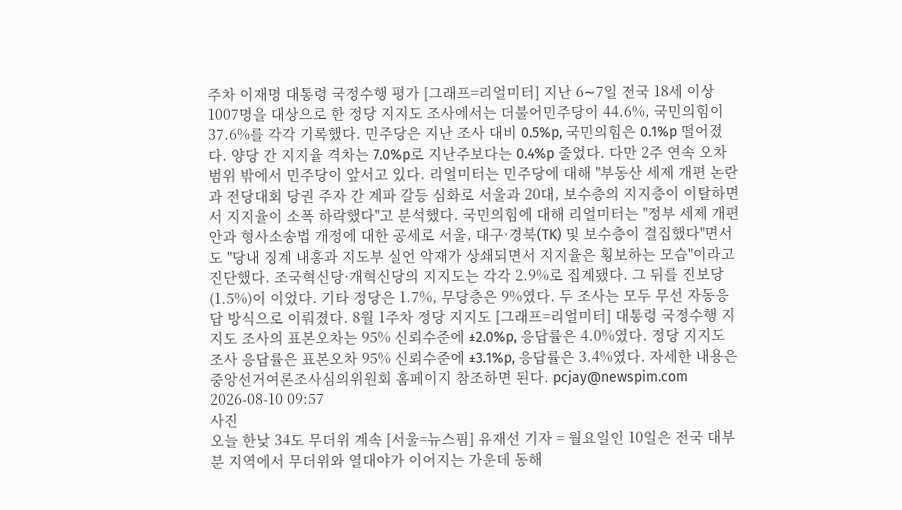주차 이재명 대통령 국정수행 평가 [그래프=리얼미터] 지난 6∼7일 전국 18세 이상 1007명을 대상으로 한 정당 지지도 조사에서는 더불어민주당이 44.6%, 국민의힘이 37.6%를 각각 기록했다. 민주당은 지난 조사 대비 0.5%p, 국민의힘은 0.1%p 떨어졌다. 양당 간 지지율 격차는 7.0%p로 지난주보다는 0.4%p 줄었다. 다만 2주 연속 오차범위 밖에서 민주당이 앞서고 있다. 리얼미터는 민주당에 대해 "부동산 세제 개편 논란과 전당대회 당권 주자 간 계파 갈등 심화로 서울과 20대, 보수층의 지지층이 이탈하면서 지지율이 소폭 하락했다"고 분석했다. 국민의힘에 대해 리얼미터는 "정부 세제 개편안과 형사소송법 개정에 대한 공세로 서울, 대구·경북(TK) 및 보수층이 결집했다"면서도 "당내 징계 내홍과 지도부 실언 악재가 상쇄되면서 지지율은 횡보하는 모습"이라고 진단했다. 조국혁신당·개혁신당의 지지도는 각각 2.9%로 집계됐다. 그 뒤를 진보당(1.5%)이 이었다. 기타 정당은 1.7%, 무당층은 9%였다. 두 조사는 모두 무선 자동응답 방식으로 이뤄졌다. 8월 1주차 정당 지지도 [그래프=리얼미터] 대통령 국정수행 지지도 조사의 표본오차는 95% 신뢰수준에 ±2.0%p, 응답률은 4.0%였다. 정당 지지도 조사 응답률은 표본오차 95% 신뢰수준에 ±3.1%p, 응답률은 3.4%였다. 자세한 내용은 중앙선거여론조사심의위원회 홈페이지 참조하면 된다. pcjay@newspim.com 2026-08-10 09:57
사진
오늘 한낮 34도 무더위 계속 [서울=뉴스핌] 유재선 기자 = 월요일인 10일은 전국 대부분 지역에서 무더위와 열대야가 이어지는 가운데 동해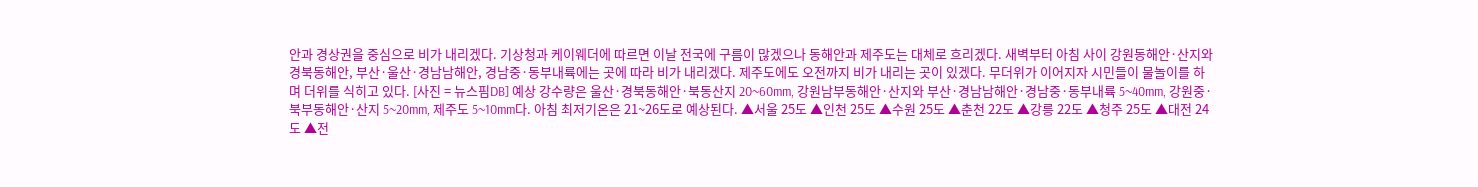안과 경상권을 중심으로 비가 내리겠다. 기상청과 케이웨더에 따르면 이날 전국에 구름이 많겠으나 동해안과 제주도는 대체로 흐리겠다. 새벽부터 아침 사이 강원동해안·산지와 경북동해안, 부산·울산·경남남해안, 경남중·동부내륙에는 곳에 따라 비가 내리겠다. 제주도에도 오전까지 비가 내리는 곳이 있겠다. 무더위가 이어지자 시민들이 물놀이를 하며 더위를 식히고 있다. [사진 = 뉴스핌DB] 예상 강수량은 울산·경북동해안·북동산지 20~60mm, 강원남부동해안·산지와 부산·경남남해안·경남중·동부내륙 5~40mm, 강원중·북부동해안·산지 5~20mm, 제주도 5~10mm다. 아침 최저기온은 21~26도로 예상된다. ▲서울 25도 ▲인천 25도 ▲수원 25도 ▲춘천 22도 ▲강릉 22도 ▲청주 25도 ▲대전 24도 ▲전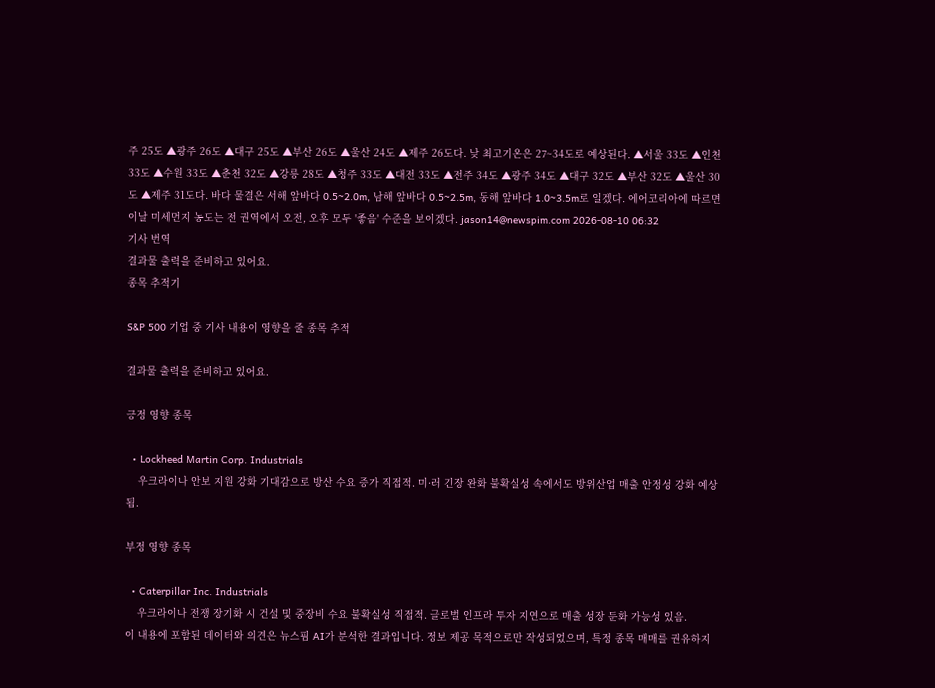주 25도 ▲광주 26도 ▲대구 25도 ▲부산 26도 ▲울산 24도 ▲제주 26도다. 낮 최고기온은 27~34도로 예상된다. ▲서울 33도 ▲인천 33도 ▲수원 33도 ▲춘천 32도 ▲강릉 28도 ▲청주 33도 ▲대전 33도 ▲전주 34도 ▲광주 34도 ▲대구 32도 ▲부산 32도 ▲울산 30도 ▲제주 31도다. 바다 물결은 서해 앞바다 0.5~2.0m, 남해 앞바다 0.5~2.5m, 동해 앞바다 1.0~3.5m로 일겠다. 에어코리아에 따르면 이날 미세먼지 농도는 전 권역에서 오전, 오후 모두 '좋음' 수준을 보이겠다. jason14@newspim.com 2026-08-10 06:32
기사 번역
결과물 출력을 준비하고 있어요.
종목 추적기

S&P 500 기업 중 기사 내용이 영향을 줄 종목 추적

결과물 출력을 준비하고 있어요.

긍정 영향 종목

  • Lockheed Martin Corp. Industrials
    우크라이나 안보 지원 강화 기대감으로 방산 수요 증가 직접적. 미·러 긴장 완화 불확실성 속에서도 방위산업 매출 안정성 강화 예상됨.

부정 영향 종목

  • Caterpillar Inc. Industrials
    우크라이나 전쟁 장기화 시 건설 및 중장비 수요 불확실성 직접적. 글로벌 인프라 투자 지연으로 매출 성장 둔화 가능성 있음.
이 내용에 포함된 데이터와 의견은 뉴스핌 AI가 분석한 결과입니다. 정보 제공 목적으로만 작성되었으며, 특정 종목 매매를 권유하지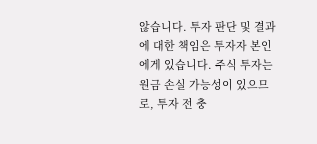않습니다. 투자 판단 및 결과에 대한 책임은 투자자 본인에게 있습니다. 주식 투자는 원금 손실 가능성이 있으므로, 투자 전 충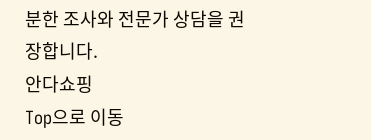분한 조사와 전문가 상담을 권장합니다.
안다쇼핑
Top으로 이동